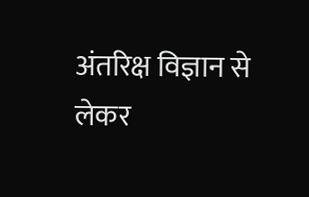अंतरिक्ष विज्ञान से लेकर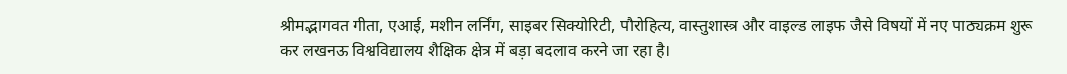श्रीमद्भागवत गीता, एआई, मशीन लर्निंग, साइबर सिक्योरिटी, पौरोहित्य, वास्तुशास्त्र और वाइल्ड लाइफ जैसे विषयों में नए पाठ्यक्रम शुरू कर लखनऊ विश्वविद्यालय शैक्षिक क्षेत्र में बड़ा बदलाव करने जा रहा है।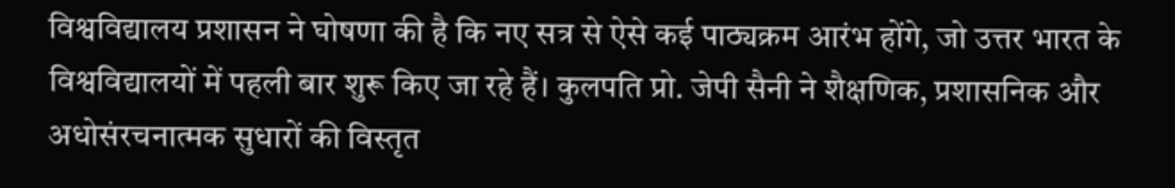विश्वविद्यालय प्रशासन ने घोषणा की है कि नए सत्र से ऐसे कई पाठ्यक्रम आरंभ होंगे, जो उत्तर भारत के विश्वविद्यालयों में पहली बार शुरू किए जा रहे हैं। कुलपति प्रो. जेपी सैनी ने शैक्षणिक, प्रशासनिक और अधोसंरचनात्मक सुधारों की विस्तृत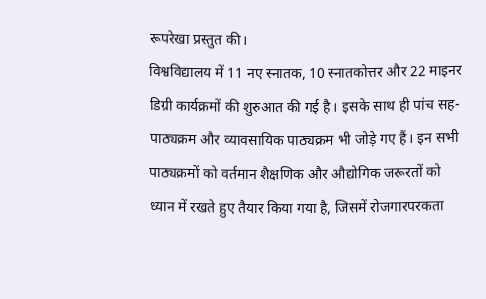रूपरेखा प्रस्तुत की।
विश्वविद्यालय में 11 नए स्नातक, 10 स्नातकोत्तर और 22 माइनर डिग्री कार्यक्रमों की शुरुआत की गई है। इसके साथ ही पांच सह-पाठ्यक्रम और व्यावसायिक पाठ्यक्रम भी जोड़े गए हैं। इन सभी पाठ्यक्रमों को वर्तमान शैक्षणिक और औद्योगिक जरूरतों को ध्यान में रखते हुए तैयार किया गया है, जिसमें रोजगारपरकता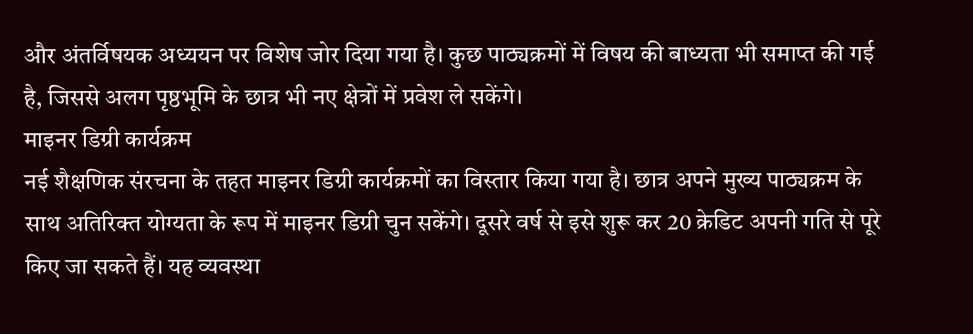और अंतर्विषयक अध्ययन पर विशेष जोर दिया गया है। कुछ पाठ्यक्रमों में विषय की बाध्यता भी समाप्त की गई है, जिससे अलग पृष्ठभूमि के छात्र भी नए क्षेत्रों में प्रवेश ले सकेंगे।
माइनर डिग्री कार्यक्रम
नई शैक्षणिक संरचना के तहत माइनर डिग्री कार्यक्रमों का विस्तार किया गया है। छात्र अपने मुख्य पाठ्यक्रम के साथ अतिरिक्त योग्यता के रूप में माइनर डिग्री चुन सकेंगे। दूसरे वर्ष से इसे शुरू कर 20 क्रेडिट अपनी गति से पूरे किए जा सकते हैं। यह व्यवस्था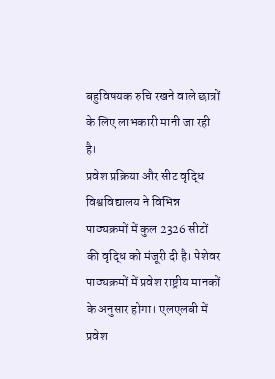बहुविषयक रुचि रखने वाले छात्रों के लिए लाभकारी मानी जा रही है।
प्रवेश प्रक्रिया और सीट वृद्धि
विश्वविद्यालय ने विभिन्न पाठ्यक्रमों में कुल 2326 सीटों की वृद्धि को मंजूरी दी है। पेशेवर पाठ्यक्रमों में प्रवेश राष्ट्रीय मानकों के अनुसार होगा। एलएलबी में प्रवेश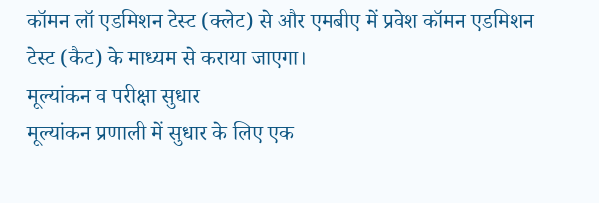कॉमन लॉ एडमिशन टेस्ट (क्लेट) से और एमबीए में प्रवेश कॉमन एडमिशन टेस्ट (कैट) के माध्यम से कराया जाएगा।
मूल्यांकन व परीक्षा सुधार
मूल्यांकन प्रणाली में सुधार के लिए एक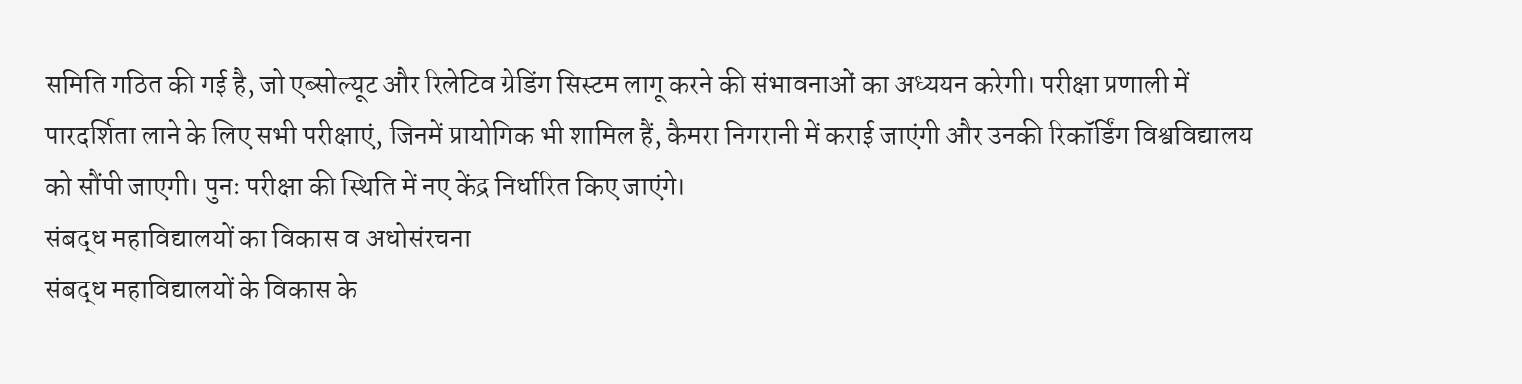समिति गठित की गई है, जो एब्सोल्यूट और रिलेटिव ग्रेडिंग सिस्टम लागू करने की संभावनाओं का अध्ययन करेगी। परीक्षा प्रणाली में पारदर्शिता लाने के लिए सभी परीक्षाएं, जिनमें प्रायोगिक भी शामिल हैं, कैमरा निगरानी में कराई जाएंगी और उनकी रिकॉर्डिंग विश्वविद्यालय को सौंपी जाएगी। पुनः परीक्षा की स्थिति में नए केंद्र निर्धारित किए जाएंगे।
संबद्ध महाविद्यालयों का विकास व अधोसंरचना
संबद्ध महाविद्यालयों के विकास के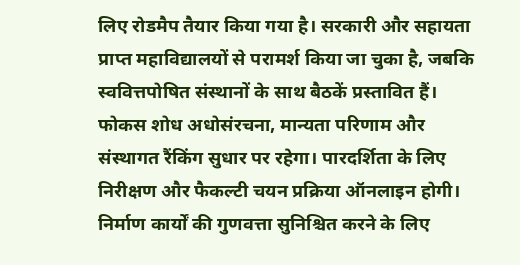लिए रोडमैप तैयार किया गया है। सरकारी और सहायता प्राप्त महाविद्यालयों से परामर्श किया जा चुका है, जबकि स्ववित्तपोषित संस्थानों के साथ बैठकें प्रस्तावित हैं। फोकस शोध अधोसंरचना, मान्यता परिणाम और संस्थागत रैंकिंग सुधार पर रहेगा। पारदर्शिता के लिए निरीक्षण और फैकल्टी चयन प्रक्रिया ऑनलाइन होगी।
निर्माण कार्यों की गुणवत्ता सुनिश्चित करने के लिए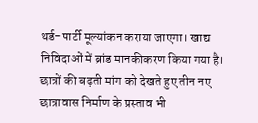थर्ड-पार्टी मूल्यांकन कराया जाएगा। खाद्य निविदाओं में ब्रांड मानकीकरण किया गया है। छात्रों की बढ़ती मांग को देखते हुए तीन नए छात्रावास निर्माण के प्रस्ताव भी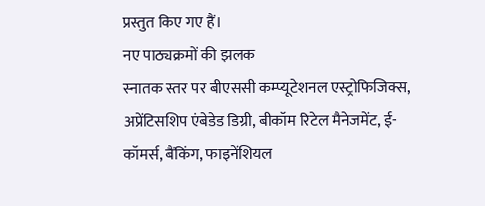प्रस्तुत किए गए हैं।
नए पाठ्यक्रमों की झलक
स्नातक स्तर पर बीएससी कम्प्यूटेशनल एस्ट्रोफिजिक्स, अप्रेंटिसशिप एंबेडेड डिग्री, बीकॉम रिटेल मैनेजमेंट, ई-कॉमर्स, बैंकिंग, फाइनेंशियल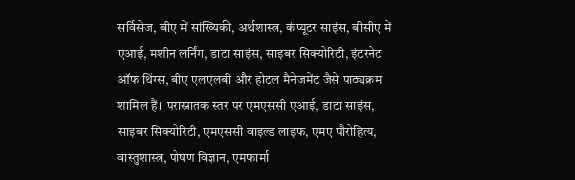सर्विसेज, बीए में सांख्यिकी, अर्थशास्त्र, कंप्यूटर साइंस, बीसीए में एआई, मशीन लर्निंग, डाटा साइंस, साइबर सिक्योरिटी, इंटरनेट ऑफ थिंग्स, बीए एलएलबी और होटल मैनेजमेंट जैसे पाठ्यक्रम शामिल हैं। परास्नातक स्तर पर एमएससी एआई, डाटा साइंस, साइबर सिक्योरिटी, एमएससी वाइल्ड लाइफ, एमए पौरोहित्य, वास्तुशास्त्र, पोषण विज्ञान, एमफार्मा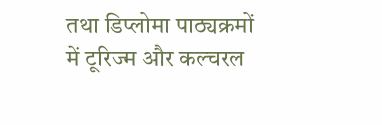तथा डिप्लोमा पाठ्यक्रमों में टूरिज्म और कल्चरल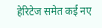हेरिटेज समेत कई नए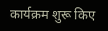कार्यक्रम शुरू किए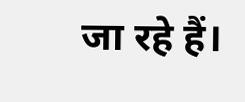जा रहे हैं।